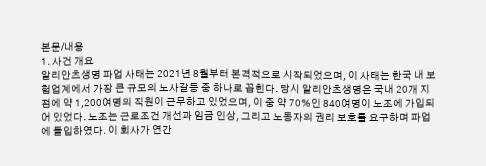본문/내용
1. 사건 개요
알리안츠생명 파업 사태는 2021년 8월부터 본격적으로 시작되었으며, 이 사태는 한국 내 보험업계에서 가장 큰 규모의 노사갈등 중 하나로 꼽힌다. 당시 알리안츠생명은 국내 20개 지점에 약 1,200여명의 직원이 근무하고 있었으며, 이 중 약 70%인 840여명이 노조에 가입되어 있었다. 노조는 근로조건 개선과 임금 인상, 그리고 노동자의 권리 보호를 요구하며 파업에 돌입하였다. 이 회사가 연간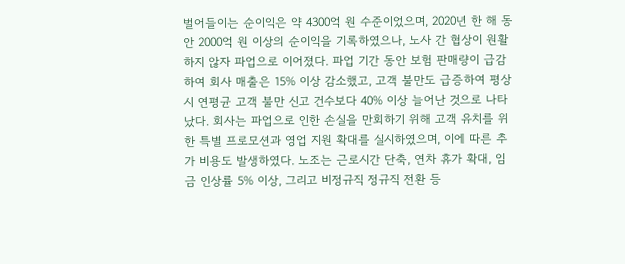벌어들이는 순이익은 약 4300억 원 수준이었으며, 2020년 한 해 동안 2000억 원 이상의 순이익을 기록하였으나, 노사 간 협상이 원활하지 않자 파업으로 이어졌다. 파업 기간 동안 보험 판매량이 급감하여 회사 매출은 15% 이상 감소했고, 고객 불만도 급증하여 평상시 연평균 고객 불만 신고 건수보다 40% 이상 늘어난 것으로 나타났다. 회사는 파업으로 인한 손실을 만회하기 위해 고객 유치를 위한 특별 프로모션과 영업 지원 확대를 실시하였으며, 이에 따른 추가 비용도 발생하였다. 노조는 근로시간 단축, 연차 휴가 확대, 임금 인상률 5% 이상, 그리고 비정규직 정규직 전환 등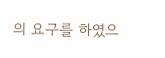의 요구를 하였으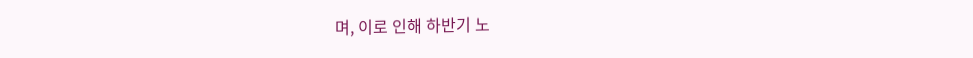며, 이로 인해 하반기 노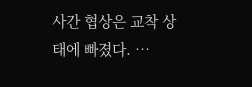사간 협상은 교착 상태에 빠졌다. …